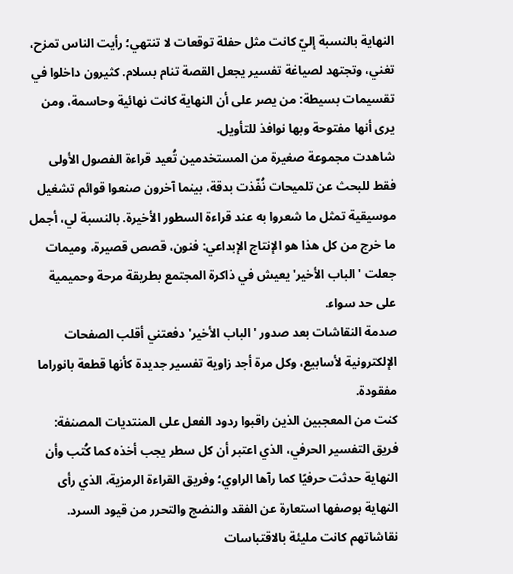النهاية بالنسبة إليّ كانت مثل حفلة توقعات لا تنتهي؛ رأيت الناس تمزح، تغني، وتجتهد لصياغة تفسير يجعل القصة تنام بسلام. كثيرون داخلوا في تقسيمات بسيطة: من يصر على أن النهاية كانت نهائية وحاسمة، ومن يرى أنها مفتوحة وبها نوافذ للتأويل.
شاهدت مجموعة صغيرة من المستخدمين تُعيد قراءة الفصول الأولى فقط للبحث عن تلميحات نُفّذت بدقة، بينما آخرون صنعوا قوائم تشغيل موسيقية تمثل ما شعروا به عند قراءة السطور الأخيرة. بالنسبة لي، أجمل ما خرج من كل هذا هو الإنتاج الإبداعي: فنون، قصص قصيرة، وميمات جعلت 'الباب الأخير' يعيش في ذاكرة المجتمع بطريقة مرحة وحميمية على حد سواء.
صدمة النقاشات بعد صدور 'الباب الأخير' دفعتني أقلب الصفحات الإلكترونية لأسابيع، وكل مرة أجد زاوية تفسير جديدة كأنها قطعة بانوراما مفقودة.
كنت من المعجبين الذين راقبوا ردود الفعل على المنتديات المصنفة: فريق التفسير الحرفي، الذي اعتبر أن كل سطر يجب أخذه كما كُتب وأن النهاية حدثت حرفيًا كما رآها الراوي؛ وفريق القراءة الرمزية، الذي رأى النهاية بوصفها استعارة عن الفقد والنضج والتحرر من قيود السرد. نقاشاتهم كانت مليئة بالاقتباسات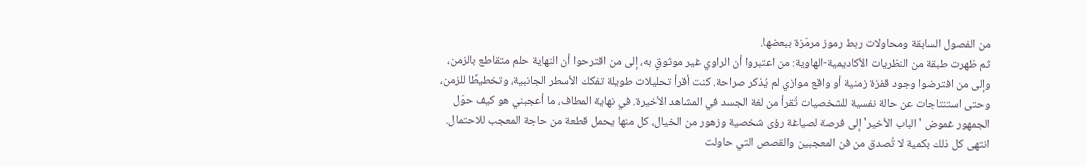من الفصول السابقة ومحاولات ربط رموز مرمّزة ببعضها.
ثم ظهرت طبقة من النظريات الأكاديمية-الهاوية: من اعتبروا أن الراوي غير موثوقٍ به، إلى من اقترحوا أن النهاية حلم متقاطع بالزمن، وإلى من افترضوا وجود قفزة زمنية أو واقع موازي لم يُذكر صراحة. كنت أقرأ تحليلات طويلة تفكك الأسطر الجانبية، وتخطيطًا للزمن، وحتى استنتاجات عن حالة نفسية للشخصيات تُقرأ من لغة الجسد في المشاهد الأخيرة. في نهاية المطاف، ما أعجبني هو كيف حوّل الجمهور غموض 'الباب الأخير' إلى فرصة لصياغة رؤى شخصية وزهور من الخيال، كل منها يحمل قطعة من حاجة المعجب للاحتمال. انتهى كل ذلك بكمية لا تُصدق من فن المعجبين والقصص التي حاولت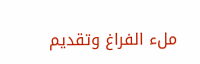ملء الفراغ وتقديم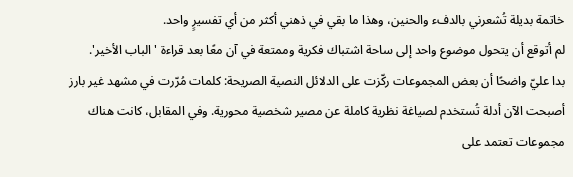خاتمة بديلة تُشعرني بالدفء والحنين، وهذا ما بقي في ذهني أكثر من أي تفسيرٍ واحد.
لم أتوقع أن يتحول موضوع واحد إلى ساحة اشتباك فكرية وممتعة في آن معًا بعد قراءة 'الباب الأخير'.
بدا عليّ واضحًا أن بعض المجموعات ركّزت على الدلائل النصية الصريحة: كلمات مُرّرت في مشهد غير بارز أصبحت الآن أدلة تُستخدم لصياغة نظرية كاملة عن مصير شخصية محورية. وفي المقابل، كانت هناك مجموعات تعتمد على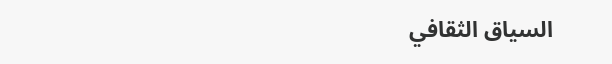السياق الثقافي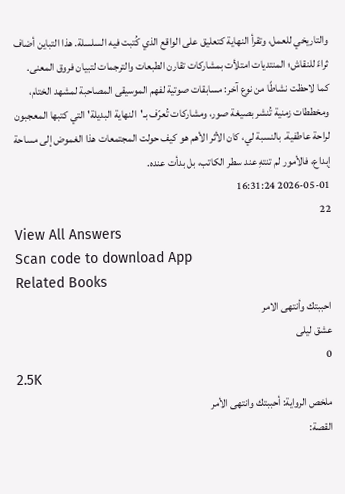والتاريخي للعمل، وتقرأ النهاية كتعليق على الواقع الذي كُتبت فيه السلسلة. هذا التباين أضاف ثراءً للنقاش؛ المنتديات امتلأت بمشاركات تقارن الطبعات والترجمات لتبيان فروق المعنى.
كما لاحظت نشاطًا من نوع آخر: مسابقات صوتية لفهم الموسيقى المصاحبة لمشهد الختام، ومخططات زمنية تُنشر بصيغة صور، ومشاركات تُعرّف بـ'النهاية البديلة' التي كتبها المعجبون لراحة عاطفية. بالنسبة لي، كان الأثر الأهم هو كيف حولت المجتمعات هذا الغموض إلى مساحة إبداع، فالأمور لم تنتهِ عند سطر الكاتب، بل بدأت عنده.
2026-05-01 16:31:24
22
View All Answers
Scan code to download App
Related Books
احببتك وأنتهى الامر
عشق ليلى
0
2.5K
ملخص الرواية: أحببتك وانتهى الأمر
القصة: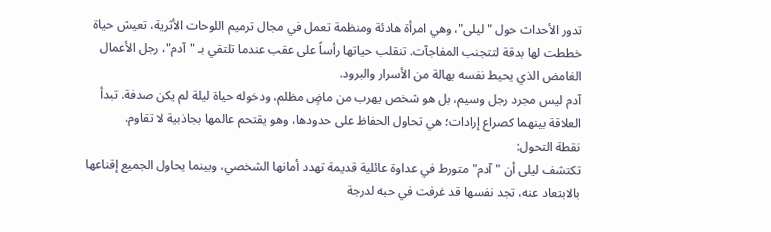تدور الأحداث حول "ليلى"، وهي امرأة هادئة ومنظمة تعمل في مجال ترميم اللوحات الأثرية، تعيش حياة خططت لها بدقة لتتجنب المفاجآت. تنقلب حياتها رأساً على عقب عندما تلتقي بـ "آدم"، رجل الأعمال الغامض الذي يحيط نفسه بهالة من الأسرار والبرود.
آدم ليس مجرد رجل وسيم، بل هو شخص يهرب من ماضٍ مظلم، ودخوله حياة ليلة لم يكن صدفة. تبدأ العلاقة بينهما كصراع إرادات؛ هي تحاول الحفاظ على حدودها، وهو يقتحم عالمها بجاذبية لا تقاوم.
نقطة التحول:
تكتشف ليلى أن "آدم" متورط في عداوة عائلية قديمة تهدد أمانها الشخصي، وبينما يحاول الجميع إقناعها بالابتعاد عنه، تجد نفسها قد غرفت في حبه لدرجة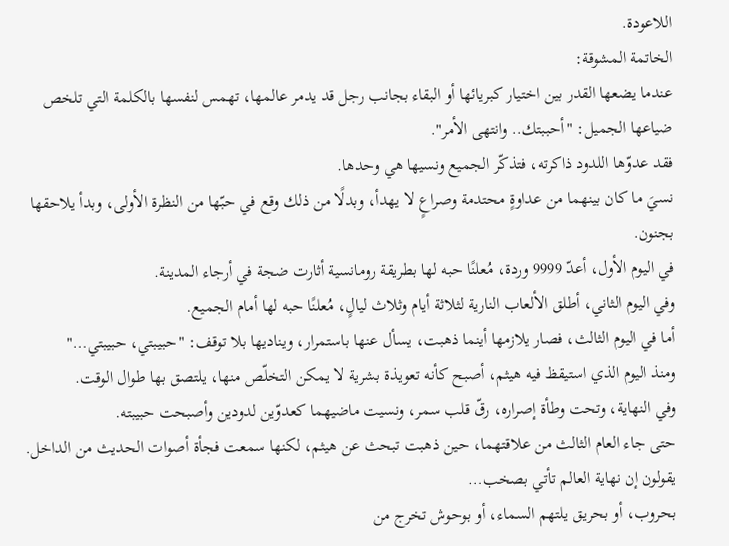اللاعودة.
الخاتمة المشوقة:
عندما يضعها القدر بين اختيار كبريائها أو البقاء بجانب رجل قد يدمر عالمها، تهمس لنفسها بالكلمة التي تلخص ضياعها الجميل: "أحببتك.. وانتهى الأمر".
فقد عدوّها اللدود ذاكرته، فتذكّر الجميع ونسيها هي وحدها.
نسيَ ما كان بينهما من عداوةٍ محتدمة وصراعٍ لا يهدأ، وبدلًا من ذلك وقع في حبّها من النظرة الأولى، وبدأ يلاحقها بجنون.
في اليوم الأول، أعدّ 9999 وردة، مُعلنًا حبه لها بطريقة رومانسية أثارت ضجة في أرجاء المدينة.
وفي اليوم الثاني، أطلق الألعاب النارية لثلاثة أيام وثلاث ليالٍ، مُعلنًا حبه لها أمام الجميع.
أما في اليوم الثالث، فصار يلازمها أينما ذهبت، يسأل عنها باستمرار، ويناديها بلا توقف: "حبيبتي، حبيبتي…"
ومنذ اليوم الذي استيقظ فيه هيثم، أصبح كأنه تعويذة بشرية لا يمكن التخلّص منها، يلتصق بها طوال الوقت.
وفي النهاية، وتحت وطأة إصراره، رقّ قلب سمر، ونسيت ماضيهما كعدوّين لدودين وأصبحت حبيبته.
حتى جاء العام الثالث من علاقتهما، حين ذهبت تبحث عن هيثم، لكنها سمعت فجأة أصوات الحديث من الداخل.
يقولون إن نهاية العالم تأتي بصخب…
بحروب، أو بحريق يلتهم السماء، أو بوحوش تخرج من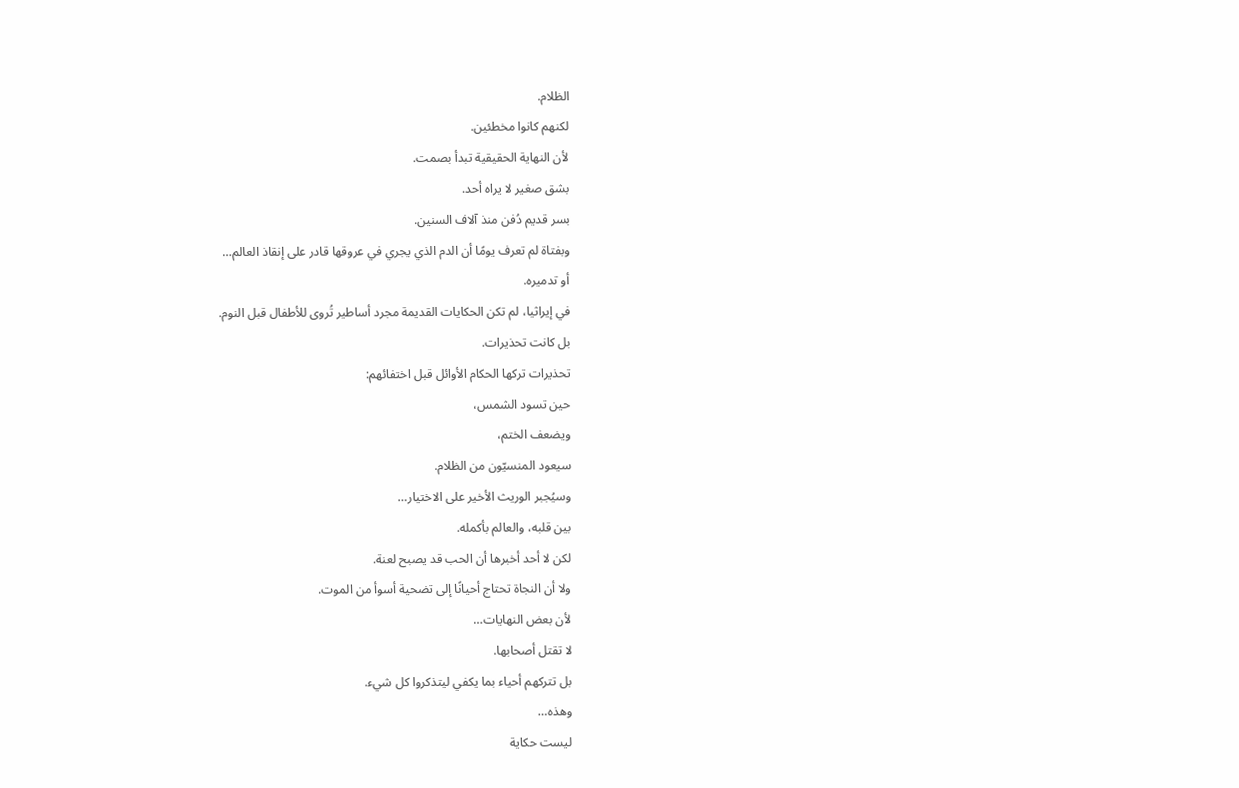الظلام.
لكنهم كانوا مخطئين.
لأن النهاية الحقيقية تبدأ بصمت.
بشق صغير لا يراه أحد.
بسر قديم دُفن منذ آلاف السنين.
وبفتاة لم تعرف يومًا أن الدم الذي يجري في عروقها قادر على إنقاذ العالم…
أو تدميره.
في إيراثيا، لم تكن الحكايات القديمة مجرد أساطير تُروى للأطفال قبل النوم.
بل كانت تحذيرات.
تحذيرات تركها الحكام الأوائل قبل اختفائهم:
حين تسود الشمس،
ويضعف الختم،
سيعود المنسيّون من الظلام.
وسيُجبر الوريث الأخير على الاختيار…
بين قلبه، والعالم بأكمله.
لكن لا أحد أخبرها أن الحب قد يصبح لعنة.
ولا أن النجاة تحتاج أحيانًا إلى تضحية أسوأ من الموت.
لأن بعض النهايات…
لا تقتل أصحابها.
بل تتركهم أحياء بما يكفي ليتذكروا كل شيء.
وهذه…
ليست حكاية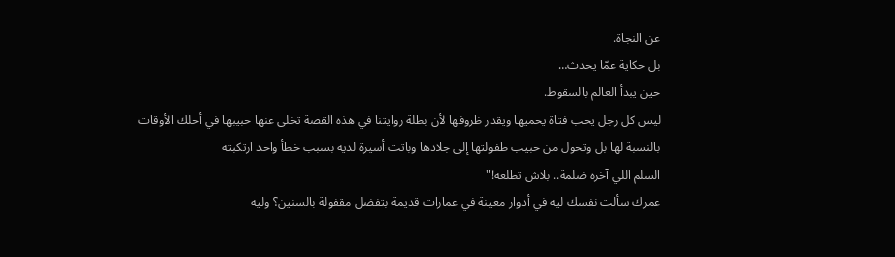عن النجاة.
بل حكاية عمّا يحدث…
حين يبدأ العالم بالسقوط.
ليس كل رجل يحب فتاة يحميها ويقدر ظروفها لأن بطلة روايتنا في هذه القصة تخلى عنها حبيبها في أحلك الأوقات بالنسبة لها بل وتحول من حبيب طفولتها إلى جلادها وباتت أسيرة لديه بسبب خطأ واحد ارتكبته
السلم اللي آخره ضلمة.. بلاش تطلعه!"
عمرك سألت نفسك ليه في أدوار معينة في عمارات قديمة بتفضل مقفولة بالسنين؟ وليه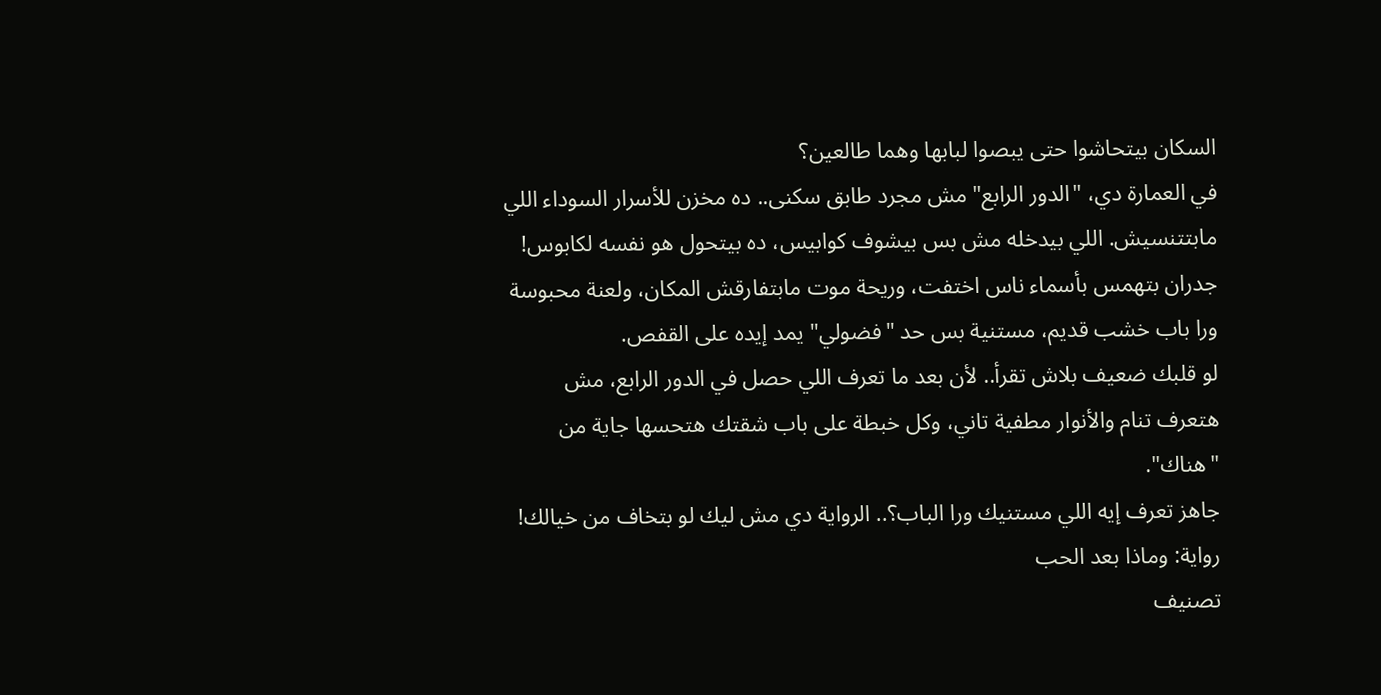السكان بيتحاشوا حتى يبصوا لبابها وهما طالعين؟
في العمارة دي، "الدور الرابع" مش مجرد طابق سكنى.. ده مخزن للأسرار السوداء اللي مابتتنسيش. اللي بيدخله مش بس بيشوف كوابيس، ده بيتحول هو نفسه لكابوس! جدران بتهمس بأسماء ناس اختفت، وريحة موت مابتفارقش المكان، ولعنة محبوسة ورا باب خشب قديم، مستنية بس حد "فضولي" يمد إيده على القفص.
لو قلبك ضعيف بلاش تقرأ.. لأن بعد ما تعرف اللي حصل في الدور الرابع، مش هتعرف تنام والأنوار مطفية تاني، وكل خبطة على باب شقتك هتحسها جاية من "هناك".
جاهز تعرف إيه اللي مستنيك ورا الباب؟.. الرواية دي مش ليك لو بتخاف من خيالك!
رواية: وماذا بعد الحب
تصنيف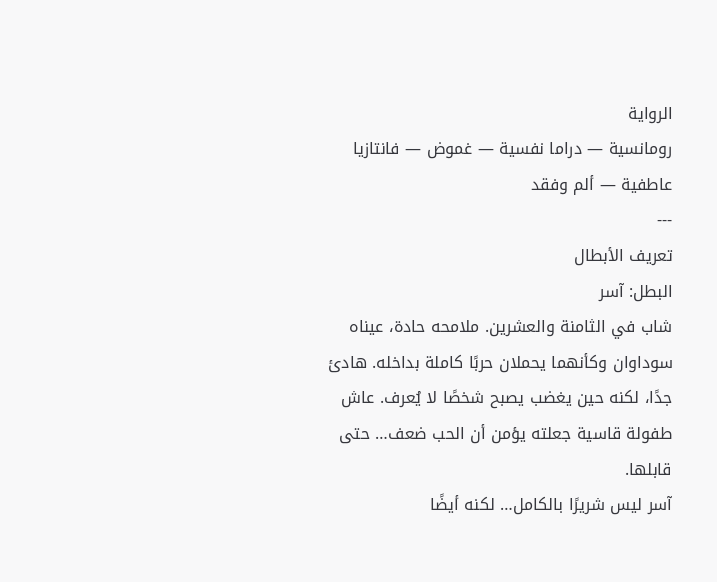الرواية
رومانسية — دراما نفسية — غموض — فانتازيا عاطفية — ألم وفقد
---
تعريف الأبطال
البطل: آسر
شاب في الثامنة والعشرين. ملامحه حادة، عيناه سوداوان وكأنهما يحملان حربًا كاملة بداخله. هادئ جدًا، لكنه حين يغضب يصبح شخصًا لا يُعرف. عاش طفولة قاسية جعلته يؤمن أن الحب ضعف… حتى قابلها.
آسر ليس شريرًا بالكامل… لكنه أيضًا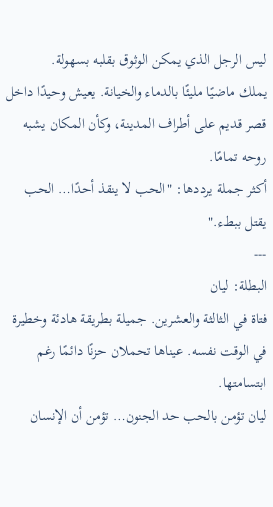ليس الرجل الذي يمكن الوثوق بقلبه بسهولة.
يملك ماضيًا مليئًا بالدماء والخيانة. يعيش وحيدًا داخل قصر قديم على أطراف المدينة، وكأن المكان يشبه روحه تمامًا.
أكثر جملة يرددها: "الحب لا ينقذ أحدًا… الحب يقتل ببطء."
---
البطلة: ليان
فتاة في الثالثة والعشرين. جميلة بطريقة هادئة وخطيرة في الوقت نفسه. عيناها تحملان حزنًا دائمًا رغم ابتسامتها.
ليان تؤمن بالحب حد الجنون… تؤمن أن الإنسان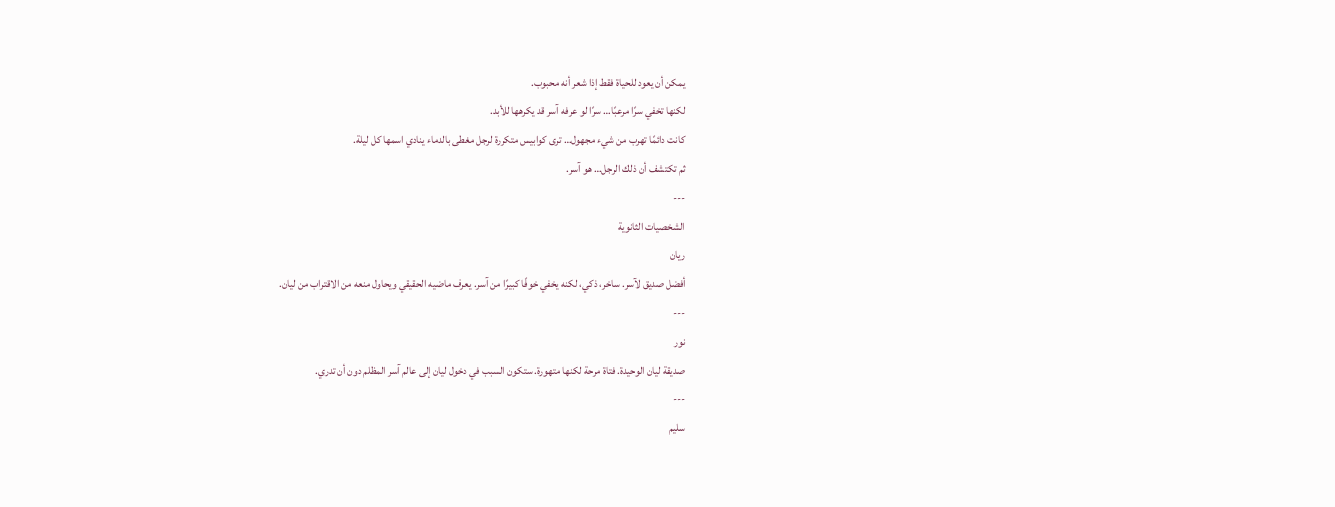يمكن أن يعود للحياة فقط إذا شعر أنه محبوب.
لكنها تخفي سرًا مرعبًا… سرًا لو عرفه آسر قد يكرهها للأبد.
كانت دائمًا تهرب من شيء مجهول… ترى كوابيس متكررة لرجل مغطى بالدماء ينادي اسمها كل ليلة.
ثم تكتشف أن ذلك الرجل… هو آسر.
---
الشخصيات الثانوية
ريان
أفضل صديق لآسر. ساخر، ذكي، لكنه يخفي خوفًا كبيرًا من آسر. يعرف ماضيه الحقيقي ويحاول منعه من الاقتراب من ليان.
---
نور
صديقة ليان الوحيدة. فتاة مرحة لكنها متهورة. ستكون السبب في دخول ليان إلى عالم آسر المظلم دون أن تدري.
---
سليم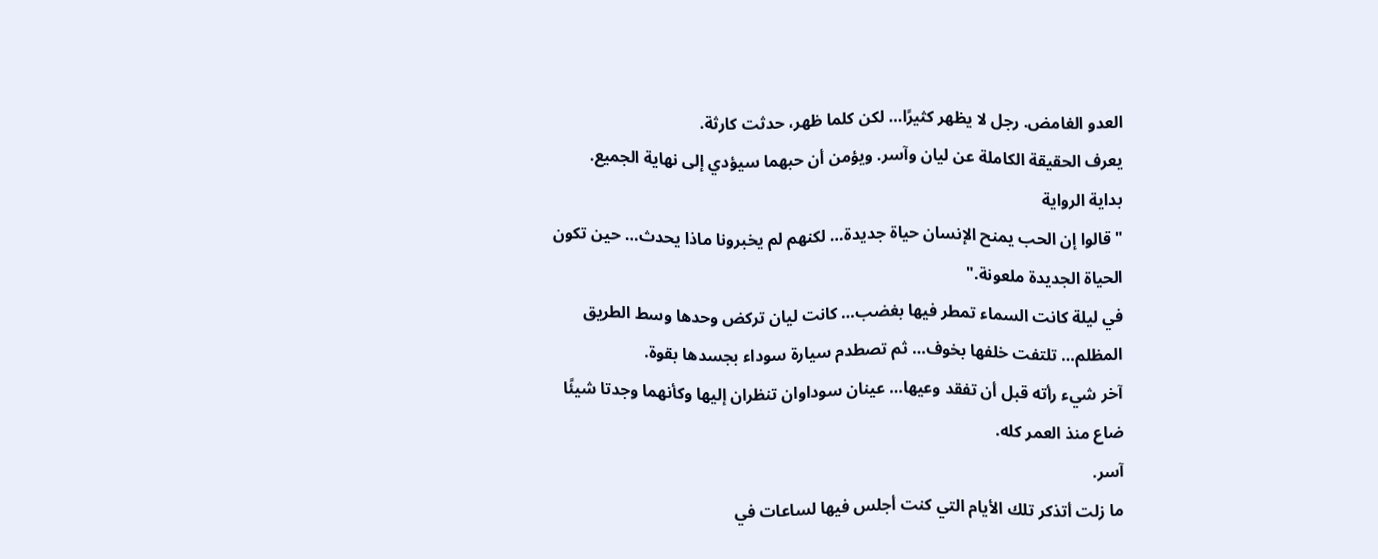العدو الغامض. رجل لا يظهر كثيرًا… لكن كلما ظهر، حدثت كارثة.
يعرف الحقيقة الكاملة عن ليان وآسر. ويؤمن أن حبهما سيؤدي إلى نهاية الجميع.
بداية الرواية
"قالوا إن الحب يمنح الإنسان حياة جديدة… لكنهم لم يخبرونا ماذا يحدث… حين تكون الحياة الجديدة ملعونة."
في ليلة كانت السماء تمطر فيها بغضب… كانت ليان تركض وحدها وسط الطريق المظلم… تلتفت خلفها بخوف… ثم تصطدم سيارة سوداء بجسدها بقوة.
آخر شيء رأته قبل أن تفقد وعيها… عينان سوداوان تنظران إليها وكأنهما وجدتا شيئًا ضاع منذ العمر كله.
آسر.
ما زلت أتذكر تلك الأيام التي كنت أجلس فيها لساعات في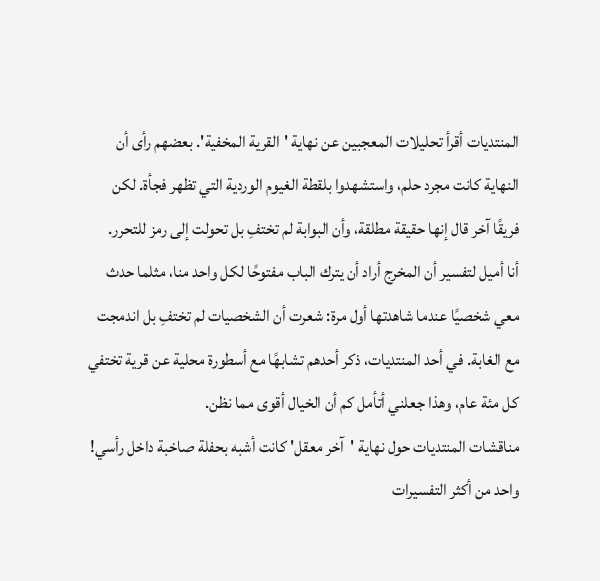المنتديات أقرأ تحليلات المعجبين عن نهاية 'القرية المخفية'. بعضهم رأى أن النهاية كانت مجرد حلم، واستشهدوا بلقطة الغيوم الوردية التي تظهر فجأة. لكن فريقًا آخر قال إنها حقيقة مطلقة، وأن البوابة لم تختفِ بل تحولت إلى رمز للتحرر.
أنا أميل لتفسير أن المخرج أراد أن يترك الباب مفتوحًا لكل واحد منا، مثلما حدث معي شخصيًا عندما شاهدتها أول مرة: شعرت أن الشخصيات لم تختفِ بل اندمجت مع الغابة. في أحد المنتديات، ذكر أحدهم تشابهًا مع أسطورة محلية عن قرية تختفي كل مئة عام، وهذا جعلني أتأمل كم أن الخيال أقوى مما نظن.
مناقشات المنتديات حول نهاية 'آخر معقل' كانت أشبه بحفلة صاخبة داخل رأسي! واحد من أكثر التفسيرات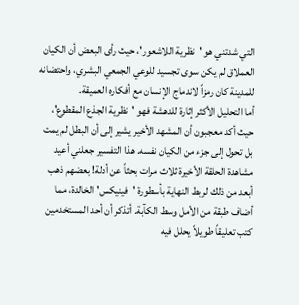التي شدتني هو 'نظرية اللاشعور'، حيث رأى البعض أن الكيان العملاق لم يكن سوى تجسيد للوعي الجمعي البشري، واحتضانه للمدينة كان رمزاً لاندماج الإنسان مع أفكاره العميقة.
أما التحليل الأكثر إثارة للدهشة فهو 'نظرية الجذع المقطوع'، حيث أكد معجبون أن المشهد الأخير يشير إلى أن البطل لم يمت بل تحول إلى جزء من الكيان نفسه. هذا التفسير جعلني أعيد مشاهدة الحلقة الأخيرة ثلاث مرات بحثاً عن أدلة! بعضهم ذهب أبعد من ذلك لربط النهاية بأسطورة 'فينيكس' الخالدة، مما أضاف طبقة من الأمل وسط الكآبة. أتذكر أن أحد المستخدمين كتب تعليقاً طويلاً يحلل فيه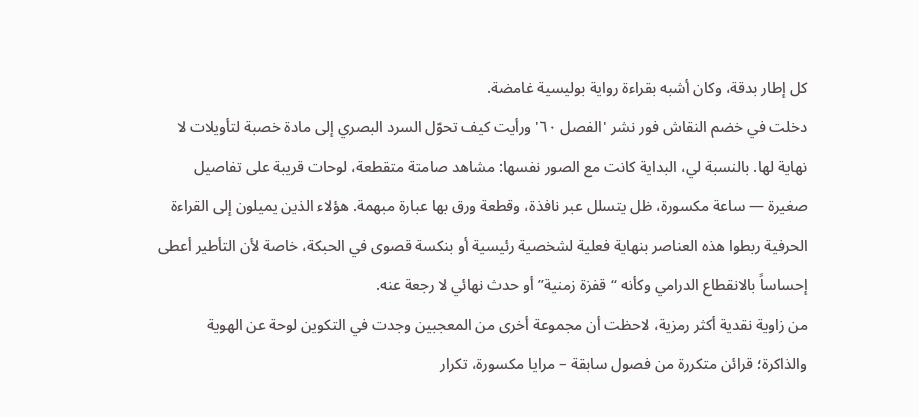كل إطار بدقة، وكان أشبه بقراءة رواية بوليسية غامضة.
دخلت في خضم النقاش فور نشر 'الفصل ٦٠' ورأيت كيف تحوّل السرد البصري إلى مادة خصبة لتأويلات لا نهاية لها. بالنسبة لي، البداية كانت مع الصور نفسها: مشاهد صامتة متقطعة، لوحات قريبة على تفاصيل صغيرة — ساعة مكسورة، ظل يتسلل عبر نافذة، وقطعة ورق بها عبارة مبهمة. هؤلاء الذين يميلون إلى القراءة الحرفية ربطوا هذه العناصر بنهاية فعلية لشخصية رئيسية أو بنكسة قصوى في الحبكة، خاصة لأن التأطير أعطى إحساساً بالانقطاع الدرامي وكأنه ‘‘قفزة زمنية’’ أو حدث نهائي لا رجعة عنه.
من زاوية نقدية أكثر رمزية، لاحظت أن مجموعة أخرى من المعجبين وجدت في التكوين لوحة عن الهوية والذاكرة؛ قرائن متكررة من فصول سابقة – مرايا مكسورة، تكرار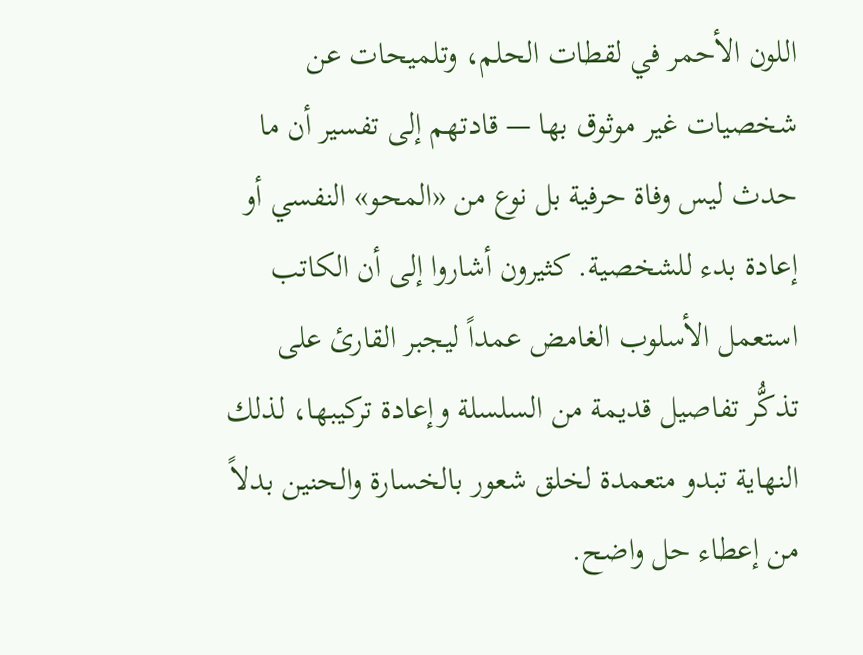اللون الأحمر في لقطات الحلم، وتلميحات عن شخصيات غير موثوق بها — قادتهم إلى تفسير أن ما حدث ليس وفاة حرفية بل نوع من «المحو» النفسي أو إعادة بدء للشخصية. كثيرون أشاروا إلى أن الكاتب استعمل الأسلوب الغامض عمداً ليجبر القارئ على تذكُّر تفاصيل قديمة من السلسلة وإعادة تركيبها، لذلك النهاية تبدو متعمدة لخلق شعور بالخسارة والحنين بدلاً من إعطاء حل واضح.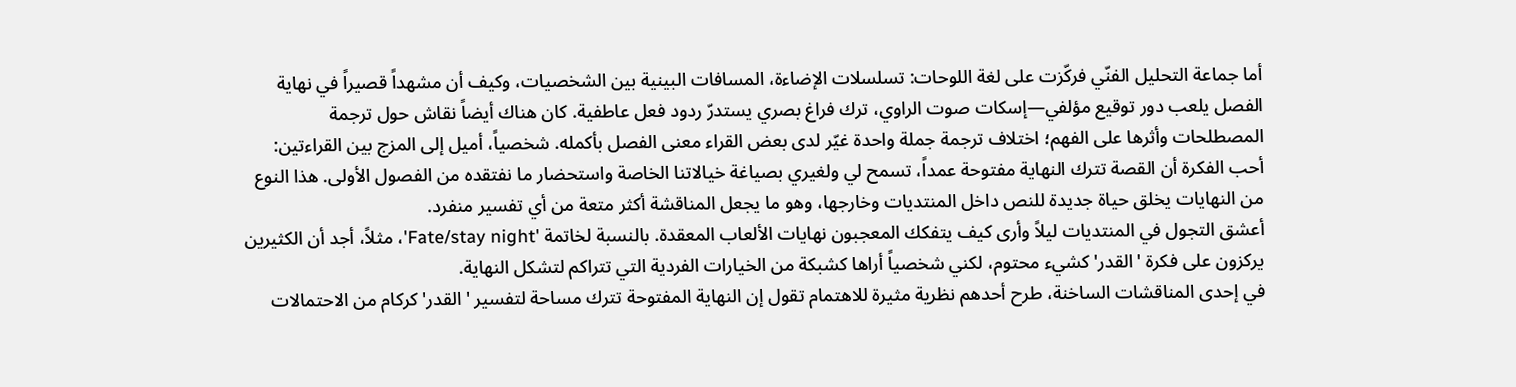أما جماعة التحليل الفنّي فركّزت على لغة اللوحات: تسلسلات الإضاءة، المسافات البينية بين الشخصيات، وكيف أن مشهداً قصيراً في نهاية الفصل يلعب دور توقيع مؤلفي—إسكات صوت الراوي، ترك فراغ بصري يستدرّ ردود فعل عاطفية. كان هناك أيضاً نقاش حول ترجمة المصطلحات وأثرها على الفهم؛ اختلاف ترجمة جملة واحدة غيّر لدى بعض القراء معنى الفصل بأكمله. شخصياً، أميل إلى المزج بين القراءتين: أحب الفكرة أن القصة تترك النهاية مفتوحة عمداً، تسمح لي ولغيري بصياغة خيالاتنا الخاصة واستحضار ما نفتقده من الفصول الأولى. هذا النوع من النهايات يخلق حياة جديدة للنص داخل المنتديات وخارجها، وهو ما يجعل المناقشة أكثر متعة من أي تفسير منفرد.
أعشق التجول في المنتديات ليلاً وأرى كيف يتفكك المعجبون نهايات الألعاب المعقدة. بالنسبة لخاتمة 'Fate/stay night'، مثلاً، أجد أن الكثيرين يركزون على فكرة 'القدر' كشيء محتوم، لكني شخصياً أراها كشبكة من الخيارات الفردية التي تتراكم لتشكل النهاية.
في إحدى المناقشات الساخنة، طرح أحدهم نظرية مثيرة للاهتمام تقول إن النهاية المفتوحة تترك مساحة لتفسير 'القدر' كركام من الاحتمالات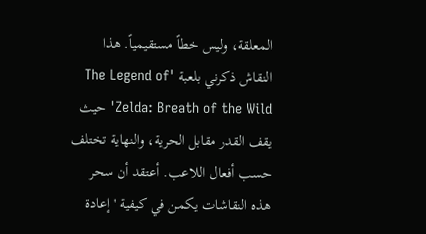المعلقة، وليس خطاً مستقيمياً. هذا النقاش ذكرني بلعبة 'The Legend of Zelda: Breath of the Wild' حيث يقف القدر مقابل الحرية، والنهاية تختلف حسب أفعال اللاعب. أعتقد أن سحر هذه النقاشات يكمن في كيفية 'إعادة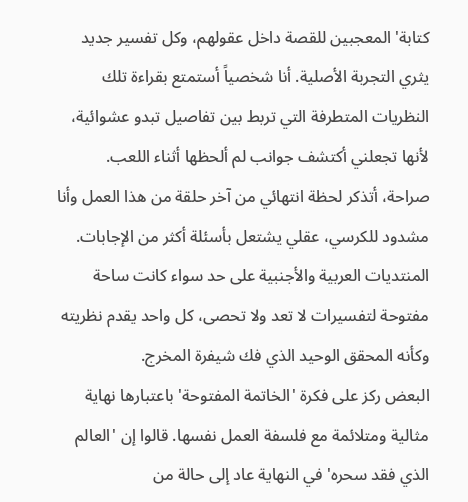كتابة' المعجبين للقصة داخل عقولهم، وكل تفسير جديد يثري التجربة الأصلية. أنا شخصياً أستمتع بقراءة تلك النظريات المتطرفة التي تربط بين تفاصيل تبدو عشوائية، لأنها تجعلني أكتشف جوانب لم ألحظها أثناء اللعب.
صراحة، أتذكر لحظة انتهائي من آخر حلقة من هذا العمل وأنا مشدود للكرسي، عقلي يشتعل بأسئلة أكثر من الإجابات. المنتديات العربية والأجنبية على حد سواء كانت ساحة مفتوحة لتفسيرات لا تعد ولا تحصى، كل واحد يقدم نظريته وكأنه المحقق الوحيد الذي فك شيفرة المخرج.
البعض ركز على فكرة 'الخاتمة المفتوحة' باعتبارها نهاية مثالية ومتلائمة مع فلسفة العمل نفسها. قالوا إن 'العالم الذي فقد سحره' في النهاية عاد إلى حالة من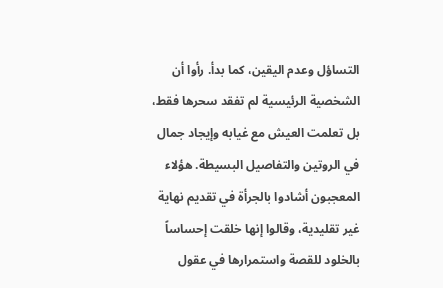التساؤل وعدم اليقين، كما بدأ. رأوا أن الشخصية الرئيسية لم تفقد سحرها فقط، بل تعلمت العيش مع غيابه وإيجاد جمال في الروتين والتفاصيل البسيطة. هؤلاء المعجبون أشادوا بالجرأة في تقديم نهاية غير تقليدية، وقالوا إنها خلقت إحساساً بالخلود للقصة واستمرارها في عقول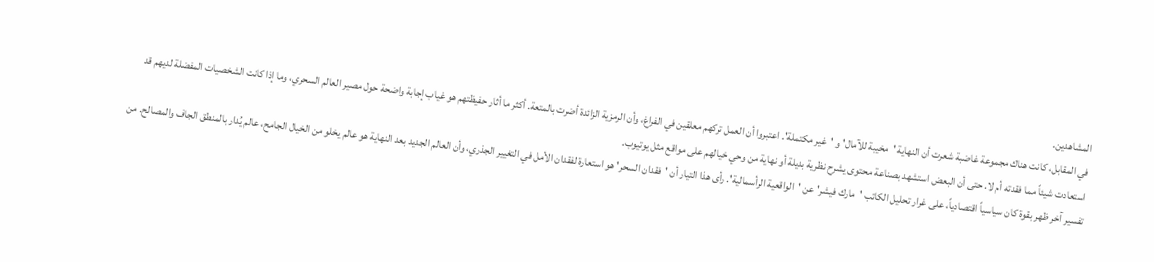المشاهدين.
في المقابل، كانت هناك مجموعة غاضبة شعرت أن النهاية 'مخيبة للآمال' و 'غير مكتملة'. اعتبروا أن العمل تركهم معلقين في الفراغ، وأن الرمزية الزائدة أضرت بالمتعة. أكثر ما أثار حفيظتهم هو غياب إجابة واضحة حول مصير العالم السحري، وما إذا كانت الشخصيات المفضلة لديهم قد استعادت شيئاً مما فقدته أم لا. حتى أن البعض استشهد بصناعة محتوى يشرح نظرية بديلة أو نهاية من وحي خيالهم على مواقع مثل يوتيوب.
تفسير آخر ظهر بقوة كان سياسياً اقتصادياً، على غرار تحليل الكاتب 'مارك فيشر' عن 'الواقعية الرأسمالية'. رأى هذا التيار أن 'فقدان السحر' هو استعارة لفقدان الأمل في التغيير الجذري، وأن العالم الجديد بعد النهاية هو عالم يخلو من الخيال الجامح، عالم يُدار بالمنطق الجاف والمصالح. من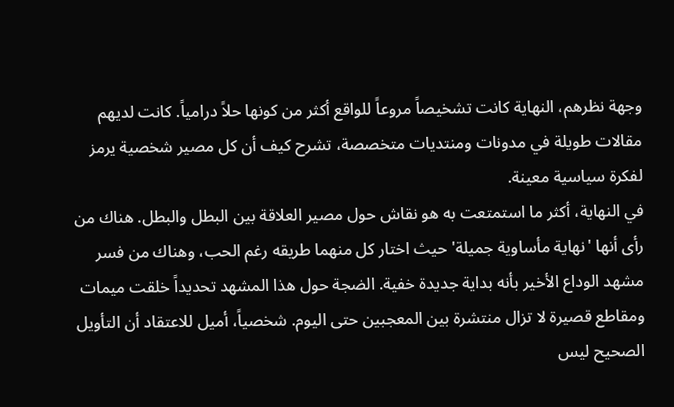وجهة نظرهم، النهاية كانت تشخيصاً مروعاً للواقع أكثر من كونها حلاً درامياً. كانت لديهم مقالات طويلة في مدونات ومنتديات متخصصة، تشرح كيف أن كل مصير شخصية يرمز لفكرة سياسية معينة.
في النهاية، أكثر ما استمتعت به هو نقاش حول مصير العلاقة بين البطل والبطل. هناك من رأى أنها 'نهاية مأساوية جميلة' حيث اختار كل منهما طريقه رغم الحب، وهناك من فسر مشهد الوداع الأخير بأنه بداية جديدة خفية. الضجة حول هذا المشهد تحديداً خلقت ميمات ومقاطع قصيرة لا تزال منتشرة بين المعجبين حتى اليوم. شخصياً، أميل للاعتقاد أن التأويل الصحيح ليس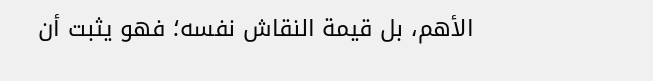الأهم، بل قيمة النقاش نفسه؛ فهو يثبت أن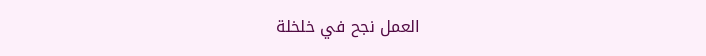العمل نجح في خلخلة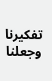تفكيرنا وجعلنا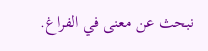نبحث عن معنى في الفراغ.